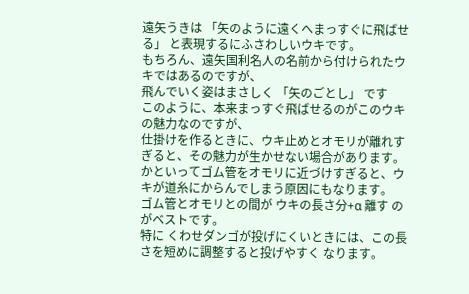遠矢うきは 「矢のように遠くへまっすぐに飛ばせる」 と表現するにふさわしいウキです。
もちろん、遠矢国利名人の名前から付けられたウキではあるのですが、
飛んでいく姿はまさしく 「矢のごとし」 です
このように、本来まっすぐ飛ばせるのがこのウキの魅力なのですが、
仕掛けを作るときに、ウキ止めとオモリが離れすぎると、その魅力が生かせない場合があります。
かといってゴム管をオモリに近づけすぎると、ウキが道糸にからんでしまう原因にもなります。
ゴム管とオモリとの間が ウキの長さ分+α 離す のがベストです。
特に くわせダンゴが投げにくいときには、この長さを短めに調整すると投げやすく なります。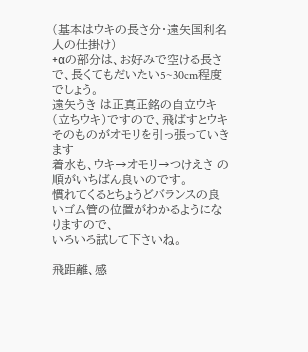(基本はウキの長さ分・遠矢国利名人の仕掛け)
+αの部分は、お好みで空ける長さで、長くてもだいたい5~30cm程度でしょう。
遠矢うき は正真正銘の自立ウキ(立ちウキ)ですので、飛ばすとウキそのものがオモリを引っ張っていきます
着水も、ウキ→オモリ→つけえさ の順がいちばん良いのです。
慣れてくるとちょうどバランスの良いゴム管の位置がわかるようになりますので、
いろいろ試して下さいね。

飛距離、感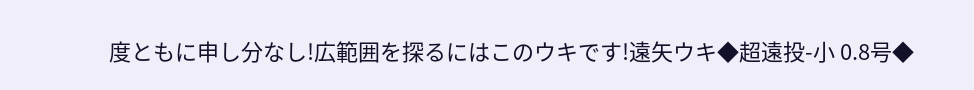度ともに申し分なし!広範囲を探るにはこのウキです!遠矢ウキ◆超遠投-小 0.8号◆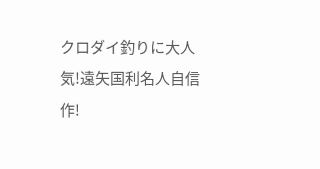クロダイ釣りに大人気!遠矢国利名人自信作!